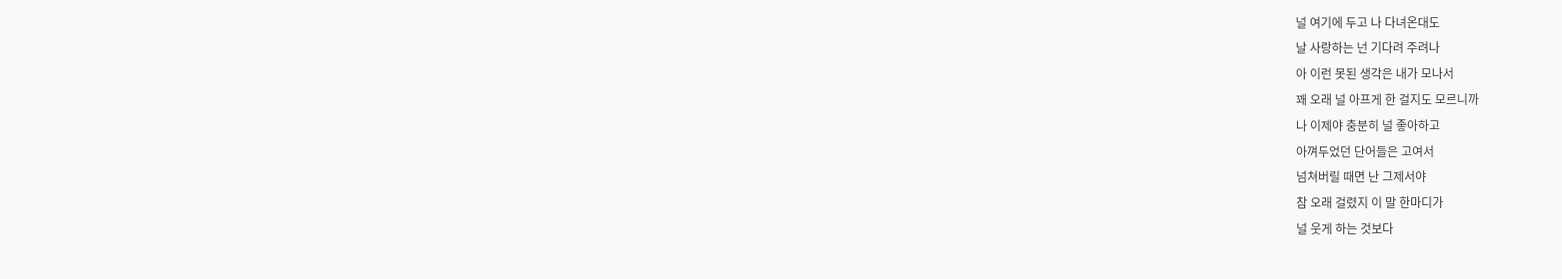널 여기에 두고 나 다녀온대도
날 사랑하는 넌 기다려 주려나
아 이런 못된 생각은 내가 모나서
꽤 오래 널 아프게 한 걸지도 모르니까
나 이제야 충분히 널 좋아하고
아껴두었던 단어들은 고여서
넘쳐버릴 때면 난 그제서야
참 오래 걸렸지 이 말 한마디가
널 웃게 하는 것보다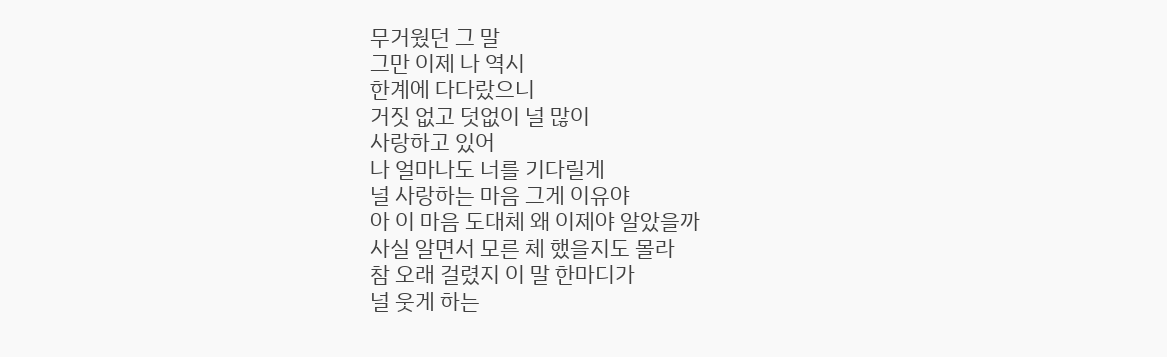무거웠던 그 말
그만 이제 나 역시
한계에 다다랐으니
거짓 없고 덧없이 널 많이
사랑하고 있어
나 얼마나도 너를 기다릴게
널 사랑하는 마음 그게 이유야
아 이 마음 도대체 왜 이제야 알았을까
사실 알면서 모른 체 했을지도 몰라
참 오래 걸렸지 이 말 한마디가
널 웃게 하는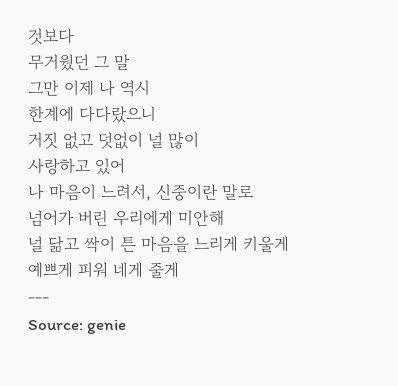것보다
무거웠던 그 말
그만 이제 나 역시
한계에 다다랐으니
거짓 없고 덧없이 널 많이
사랑하고 있어
나 마음이 느려서, 신중이란 말로
넘어가 버린 우리에게 미안해
널 닮고 싹이 튼 마음을 느리게 키울게
예쁘게 피워 네게 줄게
---
Source: genie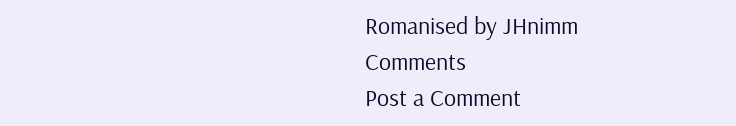Romanised by JHnimm
Comments
Post a Comment